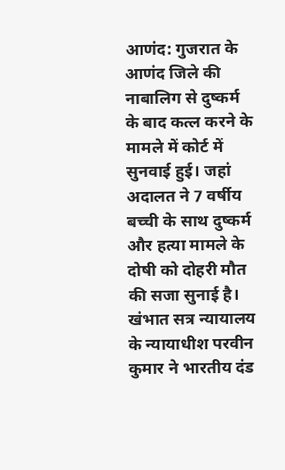आणंद: गुजरात के आणंद जिले की नाबालिग से दुष्कर्म के बाद कत्ल करने के मामले में कोर्ट में सुनवाई हुई। जहां अदालत ने 7 वर्षीय बच्ची के साथ दुष्कर्म और हत्या मामले के दोषी को दोहरी मौत की सजा सुनाई है। खंभात सत्र न्यायालय के न्यायाधीश परवीन कुमार ने भारतीय दंड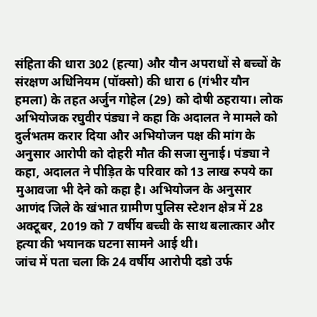संहिता की धारा 302 (हत्या) और यौन अपराधों से बच्चों के संरक्षण अधिनियम (पॉक्सो) की धारा 6 (गंभीर यौन हमला) के तहत अर्जुन गोहेल (29) को दोषी ठहराया। लोक अभियोजक रघुवीर पंड्या ने कहा कि अदालत ने मामले को दुर्लभतम करार दिया और अभियोजन पक्ष की मांग के अनुसार आरोपी को दोहरी मौत की सजा सुनाई। पंड्या ने कहा, अदालत ने पीड़ित के परिवार को 13 लाख रुपये का मुआवजा भी देने को कहा है। अभियोजन के अनुसार आणंद जिले के खंभात ग्रामीण पुलिस स्टेशन क्षेत्र में 28 अक्टूबर, 2019 को 7 वर्षीय बच्ची के साथ बलात्कार और हत्या की भयानक घटना सामने आई थी।
जांच में पता चला कि 24 वर्षीय आरोपी दडो उर्फ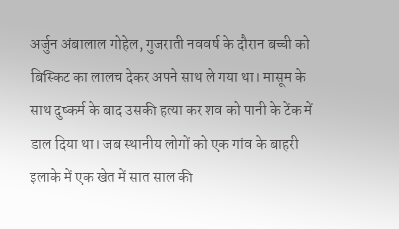अर्जुन अंबालाल गोहेल, गुजराती नववर्ष के दौरान बच्ची को बिस्किट का लालच देकर अपने साथ ले गया था। मासूम के साथ दुष्कर्म के बाद उसकी हत्या कर शव को पानी के टेंक में डाल दिया था। जब स्थानीय लोगों को एक गांव के बाहरी इलाके में एक खेत में सात साल की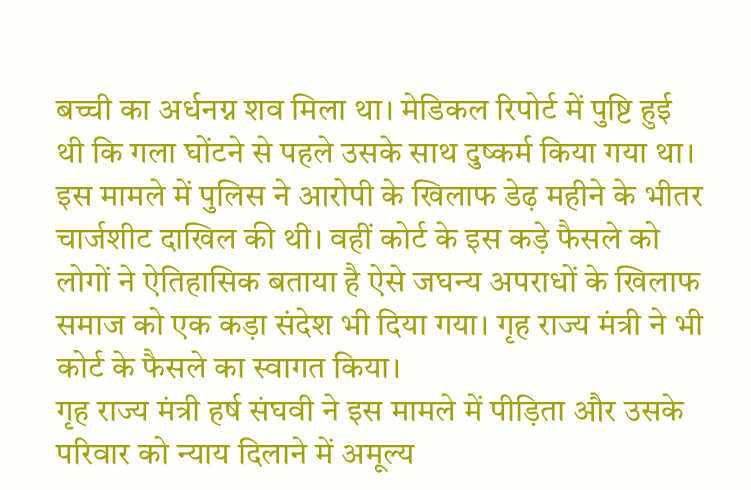बच्ची का अर्धनग्न शव मिला था। मेडिकल रिपोर्ट में पुष्टि हुई थी कि गला घोंटने से पहले उसके साथ दुष्कर्म किया गया था। इस मामले में पुलिस ने आरोपी के खिलाफ डेढ़ महीने के भीतर चार्जशीट दाखिल की थी। वहीं कोर्ट के इस कड़े फैसले को लोगों ने ऐतिहासिक बताया है ऐसे जघन्य अपराधों के खिलाफ समाज को एक कड़ा संदेश भी दिया गया। गृह राज्य मंत्री ने भी कोर्ट के फैसले का स्वागत किया।
गृह राज्य मंत्री हर्ष संघवी ने इस मामले में पीड़िता और उसके परिवार को न्याय दिलाने में अमूल्य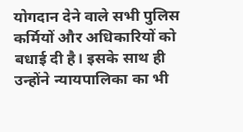योगदान देने वाले सभी पुलिस कर्मियों और अधिकारियों को बधाई दी है। इसके साथ ही उन्होंने न्यायपालिका का भी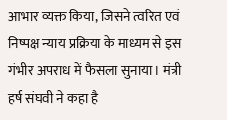आभार व्यक्त किया, जिसने त्वरित एवं निष्पक्ष न्याय प्रक्रिया के माध्यम से इस गंभीर अपराध में फैसला सुनाया। मंत्री हर्ष संघवी ने कहा है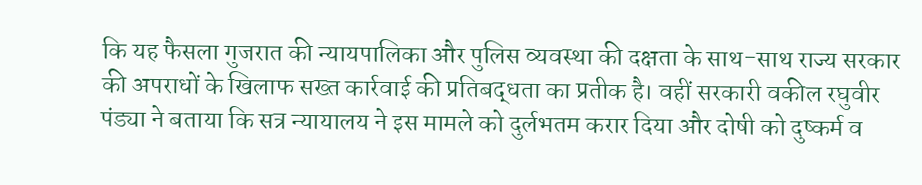कि यह फैसला गुजरात की न्यायपालिका और पुलिस व्यवस्था की दक्षता के साथ-साथ राज्य सरकार की अपराधों के खिलाफ सख्त कार्रवाई की प्रतिबद्धता का प्रतीक है। वहीं सरकारी वकील रघुवीर पंड्या ने बताया कि सत्र न्यायालय ने इस मामले को दुर्लभतम करार दिया और दोषी को दुष्कर्म व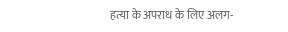हत्या के अपराध के लिए अलग-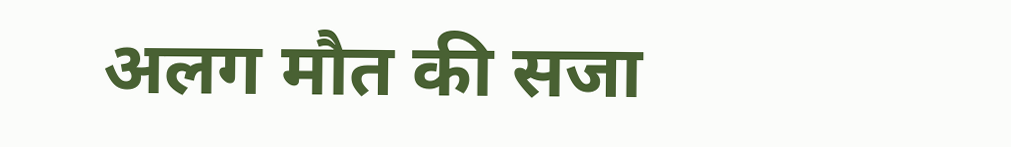अलग मौत की सजा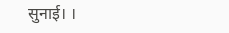सुनाई। ।